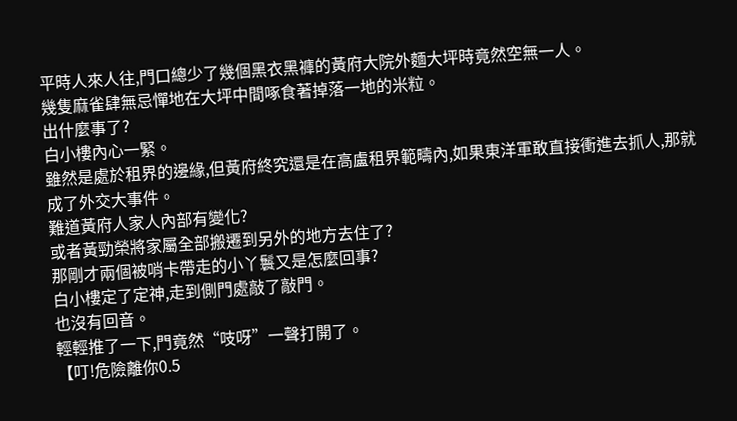平時人來人往,門口總少了幾個黑衣黑褲的黃府大院外麵大坪時竟然空無一人。
幾隻麻雀肆無忌憚地在大坪中間啄食著掉落一地的米粒。
出什麼事了?
白小樓內心一緊。
雖然是處於租界的邊緣,但黃府終究還是在高盧租界範疇內,如果東洋軍敢直接衝進去抓人,那就成了外交大事件。
難道黃府人家人內部有變化?
或者黃勁榮將家屬全部搬遷到另外的地方去住了?
那剛才兩個被哨卡帶走的小丫鬟又是怎麼回事?
白小樓定了定神,走到側門處敲了敲門。
也沒有回音。
輕輕推了一下,門竟然“吱呀”一聲打開了。
【叮!危險離你0.5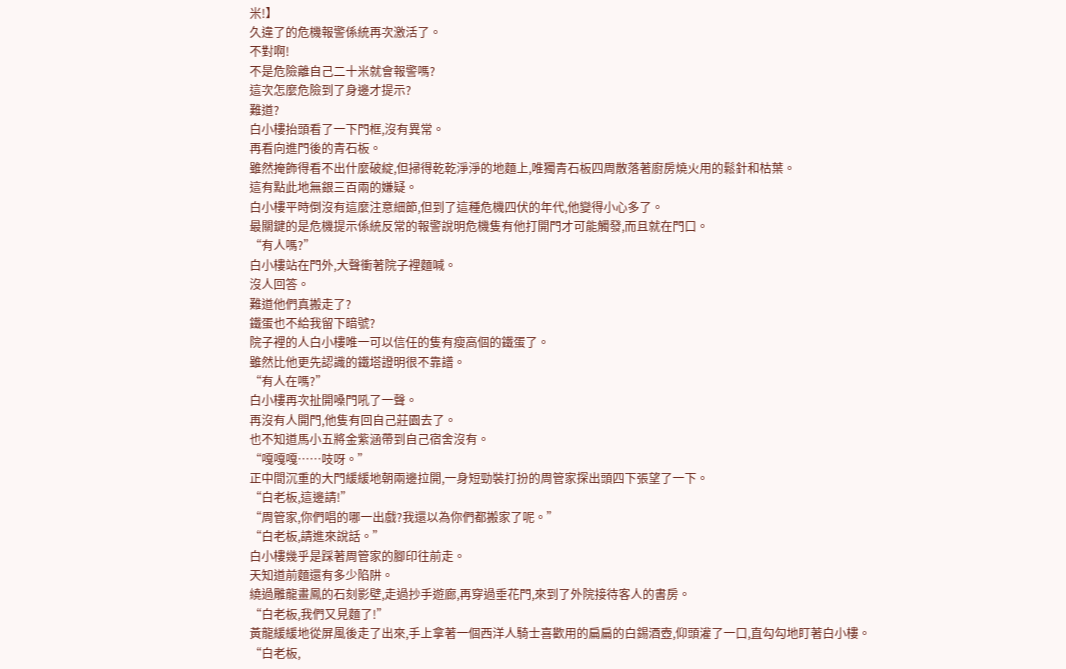米!】
久違了的危機報警係統再次激活了。
不對啊!
不是危險離自己二十米就會報警嗎?
這次怎麼危險到了身邊才提示?
難道?
白小樓抬頭看了一下門框,沒有異常。
再看向進門後的青石板。
雖然掩飾得看不出什麼破綻,但掃得乾乾淨淨的地麵上,唯獨青石板四周散落著廚房燒火用的鬆針和枯葉。
這有點此地無銀三百兩的嫌疑。
白小樓平時倒沒有這麼注意細節,但到了這種危機四伏的年代,他變得小心多了。
最關鍵的是危機提示係統反常的報警說明危機隻有他打開門才可能觸發,而且就在門口。
“有人嗎?”
白小樓站在門外,大聲衝著院子裡麵喊。
沒人回答。
難道他們真搬走了?
鐵蛋也不給我留下暗號?
院子裡的人白小樓唯一可以信任的隻有瘦高個的鐵蛋了。
雖然比他更先認識的鐵塔證明很不靠譜。
“有人在嗎?”
白小樓再次扯開嗓門吼了一聲。
再沒有人開門,他隻有回自己莊園去了。
也不知道馬小五將金紫涵帶到自己宿舍沒有。
“嘎嘎嘎……吱呀。”
正中間沉重的大門緩緩地朝兩邊拉開,一身短勁裝打扮的周管家探出頭四下張望了一下。
“白老板,這邊請!”
“周管家,你們唱的哪一出戲?我還以為你們都搬家了呢。”
“白老板,請進來說話。”
白小樓幾乎是踩著周管家的腳印往前走。
天知道前麵還有多少陷阱。
繞過雕龍畫鳳的石刻影壁,走過抄手遊廊,再穿過垂花門,來到了外院接待客人的書房。
“白老板,我們又見麵了!”
黃龍緩緩地從屏風後走了出來,手上拿著一個西洋人騎士喜歡用的扁扁的白錫酒壺,仰頭灌了一口,直勾勾地盯著白小樓。
“白老板,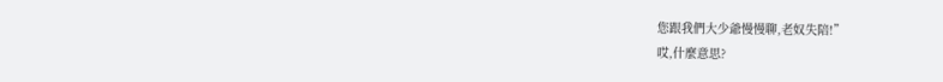您跟我們大少爺慢慢聊,老奴失陪!”
哎,什麼意思?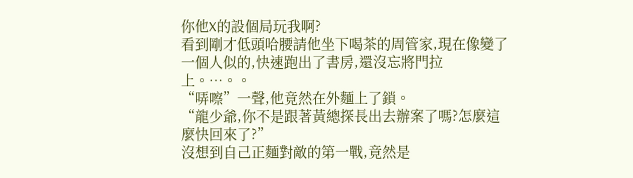你他X的設個局玩我啊?
看到剛才低頭哈腰請他坐下喝茶的周管家,現在像變了一個人似的,快速跑出了書房,還沒忘將門拉上。…。。
“哢嚓”一聲,他竟然在外麵上了鎖。
“龍少爺,你不是跟著黃總探長出去辦案了嗎?怎麼這麼快回來了?”
沒想到自己正麵對敵的第一戰,竟然是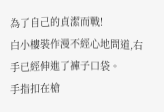為了自己的貞潔而戰!
白小樓裝作漫不經心地問道,右手已經伸進了褲子口袋。
手指扣在槍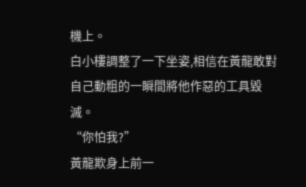機上。
白小樓調整了一下坐姿,相信在黃龍敢對自己動粗的一瞬間將他作惡的工具毀滅。
“你怕我?”
黃龍欺身上前一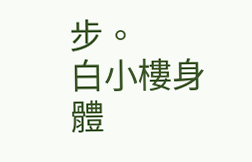步。
白小樓身體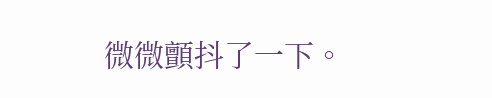微微顫抖了一下。